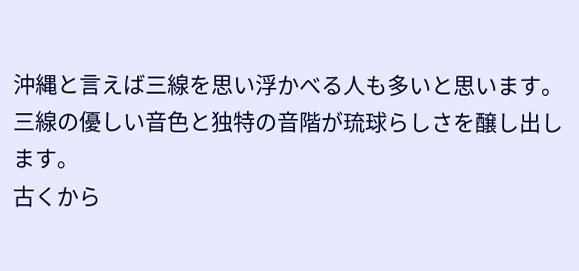沖縄と言えば三線を思い浮かべる人も多いと思います。三線の優しい音色と独特の音階が琉球らしさを醸し出します。
古くから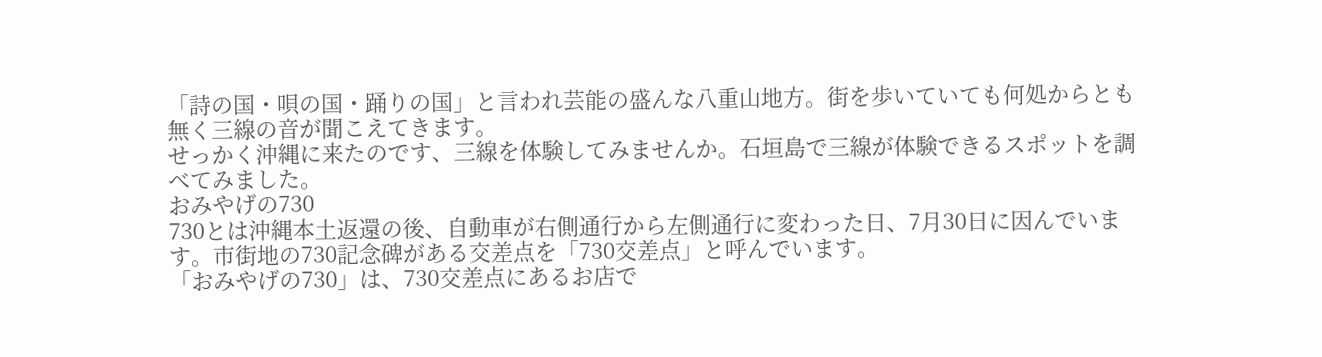「詩の国・唄の国・踊りの国」と言われ芸能の盛んな八重山地方。街を歩いていても何処からとも無く三線の音が聞こえてきます。
せっかく沖縄に来たのです、三線を体験してみませんか。石垣島で三線が体験できるスポットを調べてみました。
おみやげの730
730とは沖縄本土返還の後、自動車が右側通行から左側通行に変わった日、7月30日に因んでいます。市街地の730記念碑がある交差点を「730交差点」と呼んでいます。
「おみやげの730」は、730交差点にあるお店で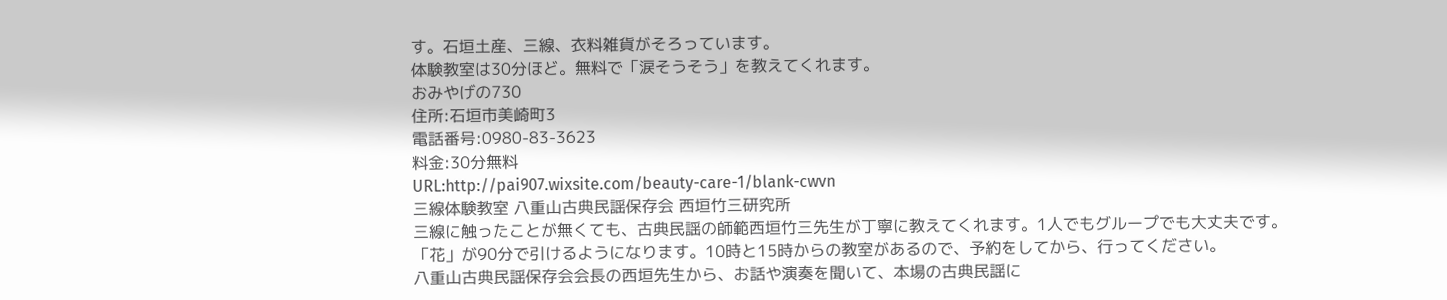す。石垣土産、三線、衣料雑貨がそろっています。
体験教室は30分ほど。無料で「涙そうそう」を教えてくれます。
おみやげの730
住所:石垣市美崎町3
電話番号:0980-83-3623
料金:30分無料
URL:http://pai907.wixsite.com/beauty-care-1/blank-cwvn
三線体験教室 八重山古典民謡保存会 西垣竹三研究所
三線に触ったことが無くても、古典民謡の師範西垣竹三先生が丁寧に教えてくれます。1人でもグループでも大丈夫です。
「花」が90分で引けるようになります。10時と15時からの教室があるので、予約をしてから、行ってください。
八重山古典民謡保存会会長の西垣先生から、お話や演奏を聞いて、本場の古典民謡に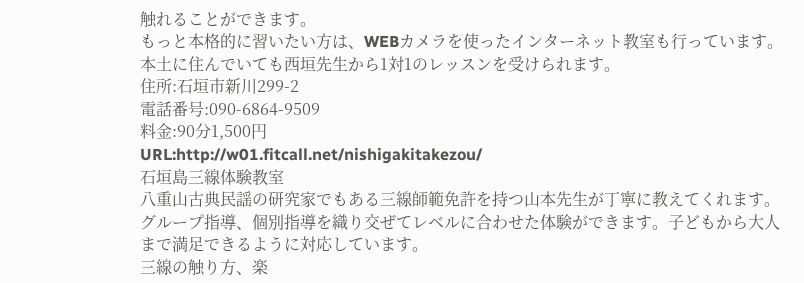触れることができます。
もっと本格的に習いたい方は、WEBカメラを使ったインターネット教室も行っています。本土に住んでいても西垣先生から1対1のレッスンを受けられます。
住所:石垣市新川299-2
電話番号:090-6864-9509
料金:90分1,500円
URL:http://w01.fitcall.net/nishigakitakezou/
石垣島三線体験教室
八重山古典民謡の研究家でもある三線師範免許を持つ山本先生が丁寧に教えてくれます。グループ指導、個別指導を織り交ぜてレベルに合わせた体験ができます。子どもから大人まで満足できるように対応しています。
三線の触り方、楽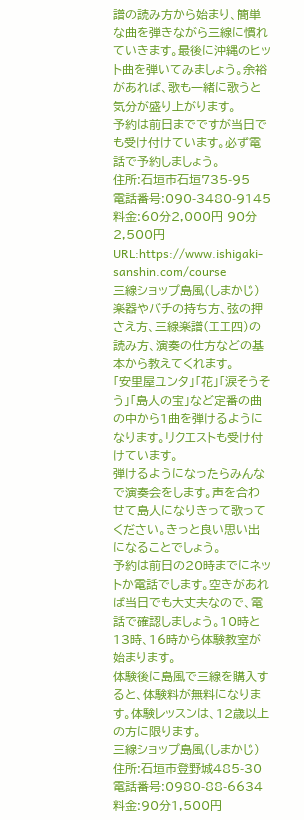譜の読み方から始まり、簡単な曲を弾きながら三線に慣れていきます。最後に沖縄のヒット曲を弾いてみましょう。余裕があれば、歌も一緒に歌うと気分が盛り上がります。
予約は前日までですが当日でも受け付けています。必ず電話で予約しましょう。
住所:石垣市石垣735-95
電話番号:090-3480-9145
料金:60分2,000円 90分2,500円
URL:https://www.ishigaki-sanshin.com/course
三線ショップ島風(しまかじ)
楽器やバチの持ち方、弦の押さえ方、三線楽譜(エエ四)の読み方、演奏の仕方などの基本から教えてくれます。
「安里屋ユンタ」「花」「涙そうそう」「島人の宝」など定番の曲の中から1曲を弾けるようになります。リクエストも受け付けています。
弾けるようになったらみんなで演奏会をします。声を合わせて島人になりきって歌ってください。きっと良い思い出になることでしょう。
予約は前日の20時までにネットか電話でします。空きがあれば当日でも大丈夫なので、電話で確認しましょう。10時と13時、16時から体験教室が始まります。
体験後に島風で三線を購入すると、体験料が無料になります。体験レッスンは、12歳以上の方に限ります。
三線ショップ島風(しまかじ)
住所:石垣市登野城485-30
電話番号:0980-88-6634
料金:90分1,500円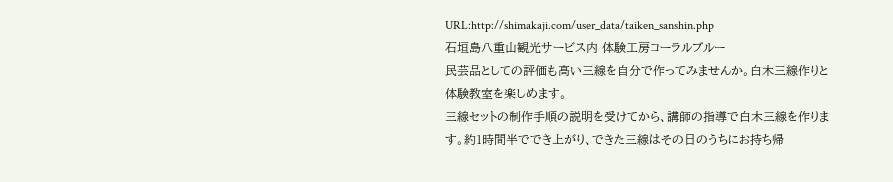URL:http://shimakaji.com/user_data/taiken_sanshin.php
石垣島八重山観光サービス内 体験工房コーラルブルー
民芸品としての評価も高い三線を自分で作ってみませんか。白木三線作りと体験教室を楽しめます。
三線セットの制作手順の説明を受けてから、講師の指導で白木三線を作ります。約1時間半ででき上がり、できた三線はその日のうちにお持ち帰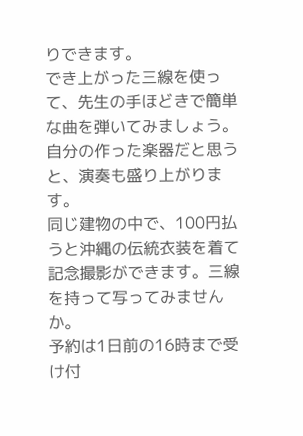りできます。
でき上がった三線を使って、先生の手ほどきで簡単な曲を弾いてみましょう。自分の作った楽器だと思うと、演奏も盛り上がります。
同じ建物の中で、100円払うと沖縄の伝統衣装を着て記念撮影ができます。三線を持って写ってみませんか。
予約は1日前の16時まで受け付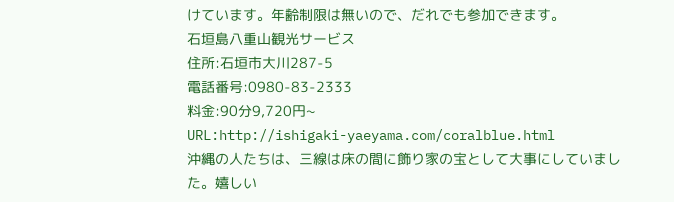けています。年齢制限は無いので、だれでも参加できます。
石垣島八重山観光サービス
住所:石垣市大川287-5
電話番号:0980-83-2333
料金:90分9,720円~
URL:http://ishigaki-yaeyama.com/coralblue.html
沖縄の人たちは、三線は床の間に飾り家の宝として大事にしていました。嬉しい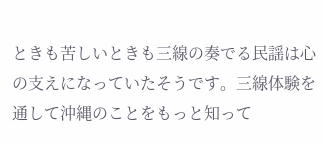ときも苦しいときも三線の奏でる民謡は心の支えになっていたそうです。三線体験を通して沖縄のことをもっと知って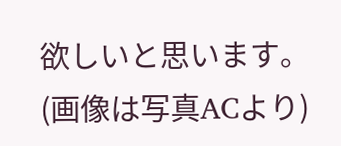欲しいと思います。
(画像は写真ACより)